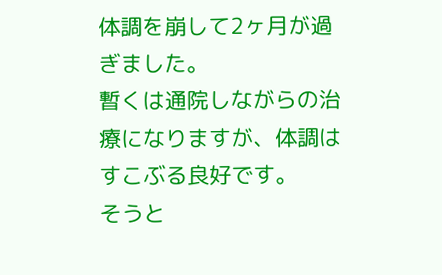体調を崩して2ヶ月が過ぎました。
暫くは通院しながらの治療になりますが、体調はすこぶる良好です。
そうと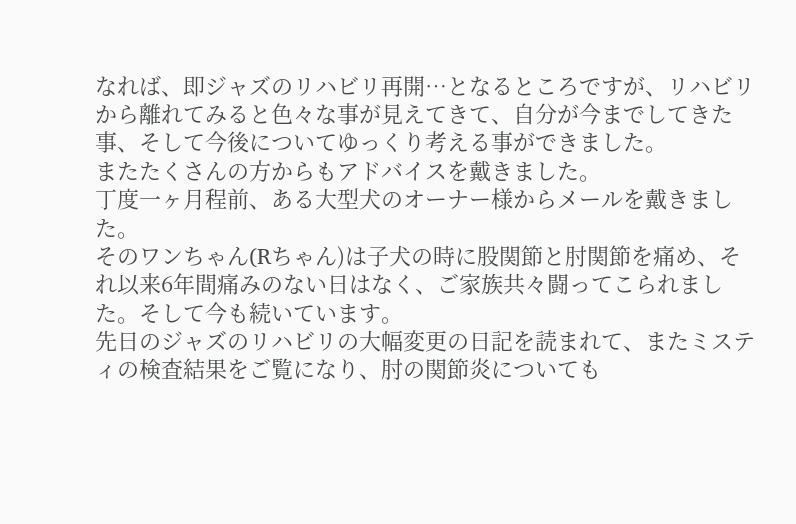なれば、即ジャズのリハビリ再開…となるところですが、リハビリから離れてみると色々な事が見えてきて、自分が今までしてきた事、そして今後についてゆっくり考える事ができました。
またたくさんの方からもアドバイスを戴きました。
丁度一ヶ月程前、ある大型犬のオーナー様からメールを戴きました。
そのワンちゃん(Rちゃん)は子犬の時に股関節と肘関節を痛め、それ以来6年間痛みのない日はなく、ご家族共々闘ってこられました。そして今も続いています。
先日のジャズのリハビリの大幅変更の日記を読まれて、またミスティの検査結果をご覧になり、肘の関節炎についても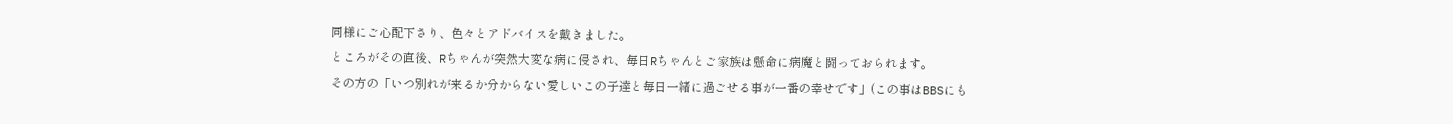同様にご心配下さり、色々とアドバイスを戴きました。
ところがその直後、Rちゃんが突然大変な病に侵され、毎日Rちゃんとご家族は懸命に病魔と闘っておられます。
その方の「いつ別れが来るか分からない愛しいこの子達と毎日一緒に過ごせる事が一番の幸せです」(この事はBBSにも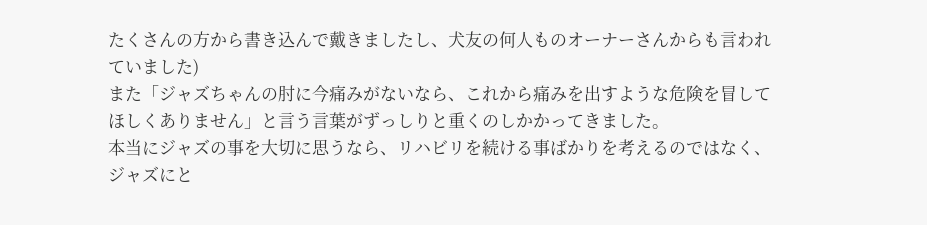たくさんの方から書き込んで戴きましたし、犬友の何人ものオーナーさんからも言われていました)
また「ジャズちゃんの肘に今痛みがないなら、これから痛みを出すような危険を冒してほしくありません」と言う言葉がずっしりと重くのしかかってきました。
本当にジャズの事を大切に思うなら、リハビリを続ける事ばかりを考えるのではなく、ジャズにと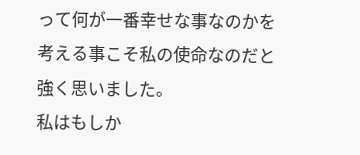って何が一番幸せな事なのかを考える事こそ私の使命なのだと強く思いました。
私はもしか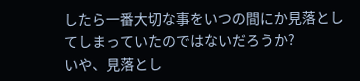したら一番大切な事をいつの間にか見落としてしまっていたのではないだろうか?
いや、見落とし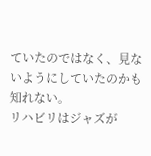ていたのではなく、見ないようにしていたのかも知れない。
リハビリはジャズが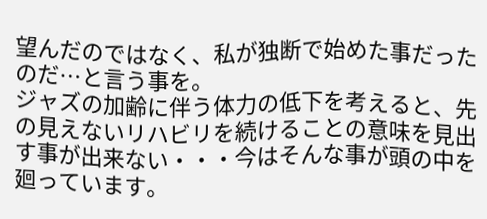望んだのではなく、私が独断で始めた事だったのだ…と言う事を。
ジャズの加齢に伴う体力の低下を考えると、先の見えないリハビリを続けることの意味を見出す事が出来ない・・・今はそんな事が頭の中を廻っています。